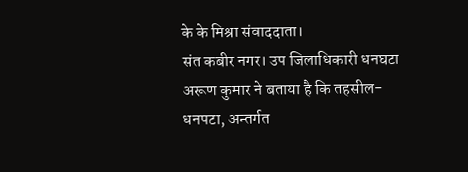के के मिश्रा संवाददाता।
संत कबीर नगर। उप जिलाधिकारी धनघटा अरूण कुमार ने बताया है कि तहसील-धनपटा, अन्तर्गत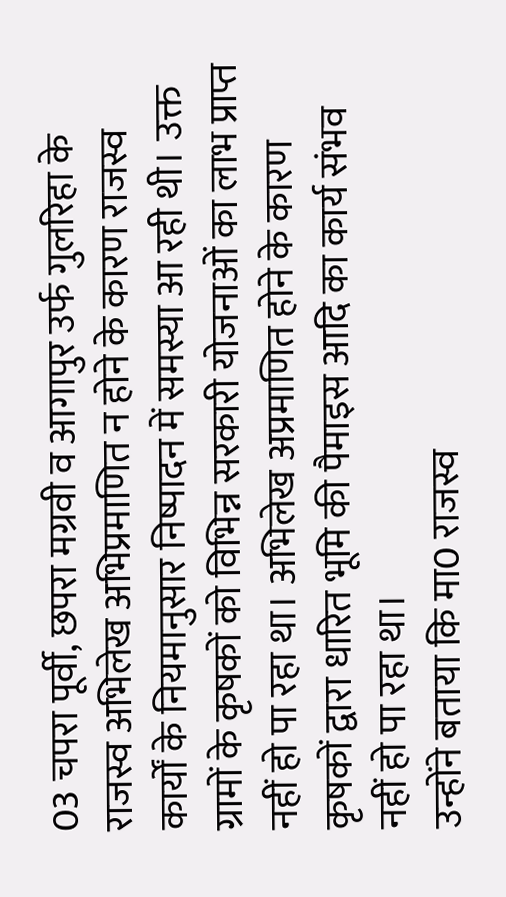03 चपरा पूर्वी, छपरा मग्रवी व आगापुर उर्फ गुलरिहा के राजस्व अभिलेख अभिप्रमाणित न होने के कारण राजस्व कार्यों के नियमानुसार निष्पादन में समस्या आ रही थी। उक्त ग्रामों के कृषकों को विभिन्न सरकारी योजनाओं का लाभ प्राप्त नहीं हो पा रहा था। अभिलेख अप्रमाणित होने के कारण कृषकों द्वारा धारित भूमि की पैमाइस आदि का कार्य संभव नहीं हो पा रहा था।
उन्होंने बताया कि मा0 राजस्व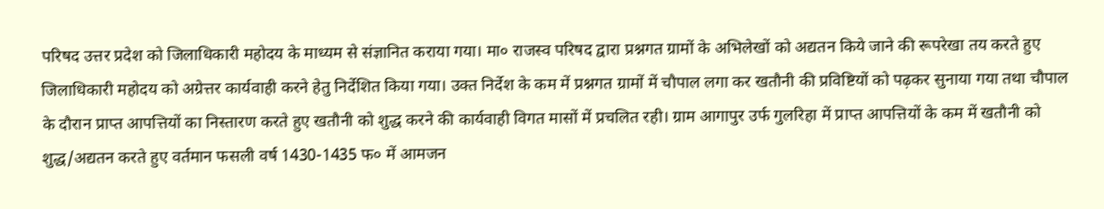परिषद उत्तर प्रदेश को जिलाधिकारी महोदय के माध्यम से संज्ञानित कराया गया। मा० राजस्व परिषद द्वारा प्रश्नगत ग्रामों के अभिलेखों को अद्यतन किये जाने की रूपरेखा तय करते हुए जिलाधिकारी महोदय को अग्रेत्तर कार्यवाही करने हेतु निर्देशित किया गया। उक्त निर्देश के कम में प्रश्नगत ग्रामों में चौपाल लगा कर खतौनी की प्रविष्टियों को पढ़कर सुनाया गया तथा चौपाल के दौरान प्राप्त आपत्तियों का निस्तारण करते हुए खतौनी को शुद्ध करने की कार्यवाही विगत मासों में प्रचलित रही। ग्राम आगापुर उर्फ गुलरिहा में प्राप्त आपत्तियों के कम में खतौनी को शुद्ध/अद्यतन करते हुए वर्तमान फसली वर्ष 1430-1435 फ० में आमजन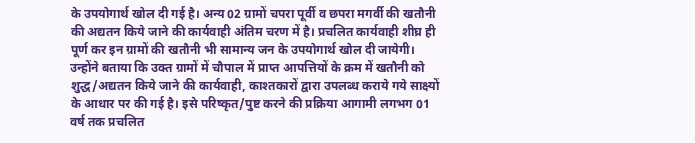के उपयोगार्थ खोल दी गई है। अन्य 02 ग्रामों चपरा पूर्वी व छपरा मगर्वी की खतौनी की अद्यतन किये जाने की कार्यवाही अंतिम चरण में है। प्रचलित कार्यवाही शीघ्र ही पूर्ण कर इन ग्रामों की खतौनी भी सामान्य जन के उपयोगार्थ खोल दी जायेगी।
उन्होंने बताया कि उक्त ग्रामों में चौपाल में प्राप्त आपत्तियों के क्रम में खतौनी को शुद्ध/अद्यतन किये जाने की कार्यवाही, काश्तकारों द्वारा उपलब्ध कराये गये साक्ष्यों के आधार पर की गई है। इसे परिष्कृत/पुष्ट करने की प्रक्रिया आगामी लगभग 01 वर्ष तक प्रचलित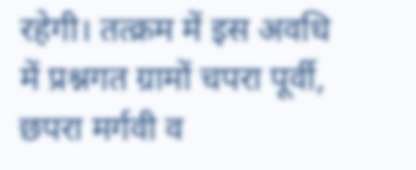रहेगी। तत्क्रम में इस अवधि में प्रश्नगत ग्रामों चपरा पूर्वी, छपरा मर्गवी व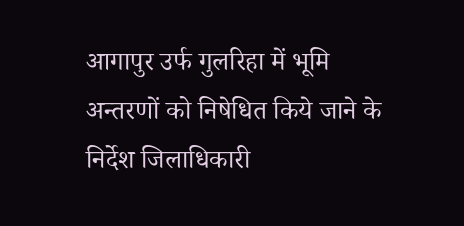आगापुर उर्फ गुलरिहा में भूमि अन्तरणों को निषेधित किये जाने के निर्देश जिलाधिकारी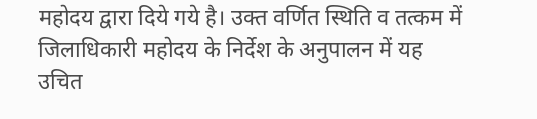महोदय द्वारा दिये गये है। उक्त वर्णित स्थिति व तत्कम में जिलाधिकारी महोदय के निर्देश के अनुपालन में यह उचित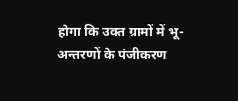होगा कि उक्त ग्रामों में भू-अन्तरणों के पंजीकरण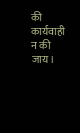की कार्यवाही न की जाय।